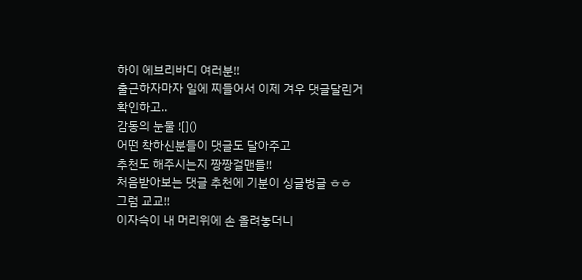하이 에브리바디 여러분!!
출근하자마자 일에 찌들어서 이제 겨우 댓글달린거 확인하고..
감동의 눈물 ![]()
어떤 착하신분들이 댓글도 달아주고
추천도 해주시는지 짱짱걸맨들!!
처음받아보는 댓글 추천에 기분이 싱글벙글 ㅎㅎ
그럼 교교!!
이자슥이 내 머리위에 손 올려놓더니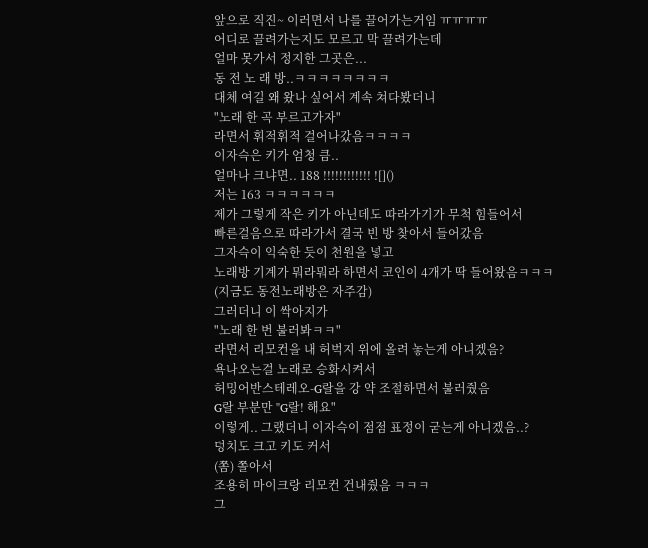앞으로 직진~ 이러면서 나를 끌어가는거임 ㅠㅠㅠㅠ
어디로 끌려가는지도 모르고 막 끌려가는데
얼마 못가서 정지한 그곳은...
동 전 노 래 방..ㅋㅋㅋㅋㅋㅋㅋㅋ
대체 여길 왜 왔나 싶어서 계속 쳐다봤더니
"노래 한 곡 부르고가자"
라면서 휘적휘적 걸어나갔음ㅋㅋㅋㅋ
이자슥은 키가 엄청 큼..
얼마나 크냐면.. 188 !!!!!!!!!!!! ![]()
저는 163 ㅋㅋㅋㅋㅋㅋ
제가 그렇게 작은 키가 아닌데도 따라가기가 무척 힘들어서
빠른걸음으로 따라가서 결국 빈 방 찾아서 들어갔음
그자슥이 익숙한 듯이 천원을 넣고
노래방 기계가 뭐라뭐라 하면서 코인이 4개가 딱 들어왔음ㅋㅋㅋ
(지금도 동전노래방은 자주감)
그러더니 이 싹아지가
"노래 한 번 불러봐ㅋㅋ"
라면서 리모컨을 내 허벅지 위에 올려 놓는게 아니겠음?
욕나오는걸 노래로 승화시켜서
허밍어반스테레오-G랄을 강 약 조절하면서 불러줬음
G랄 부분만 "G랄! 해요"
이렇게.. 그랬더니 이자슥이 점점 표정이 굳는게 아니겠음..?
덩치도 크고 키도 커서
(쫌) 쫄아서
조용히 마이크랑 리모컨 건내줬음 ㅋㅋㅋ
그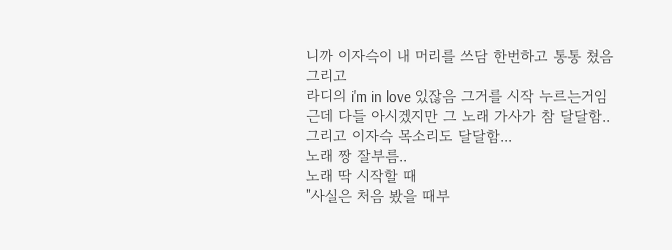니까 이자슥이 내 머리를 쓰담 한번하고 통통 쳤음
그리고
라디의 i'm in love 있잖음 그거를 시작 누르는거임
근데 다들 아시겠지만 그 노래 가사가 참 달달함..
그리고 이자슥 목소리도 달달함...
노래 짱 잘부름..
노래 딱 시작할 때
"사실은 처음 봤을 때부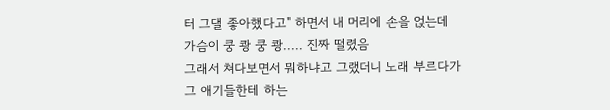터 그댈 좋아했다고" 하면서 내 머리에 손을 얹는데
가슴이 쿵 쾅 쿵 쾅..... 진짜 떨렸음
그래서 쳐다보면서 뭐하냐고 그랬더니 노래 부르다가
그 애기들한테 하는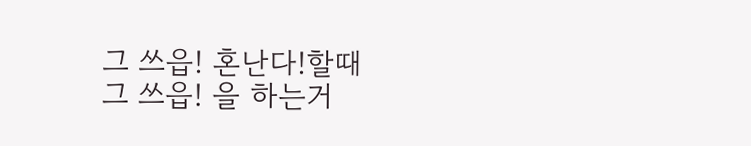그 쓰읍! 혼난다!할때
그 쓰읍! 을 하는거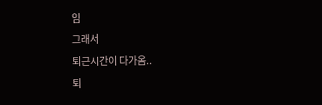임
그래서
퇴근시간이 다가옴..
퇴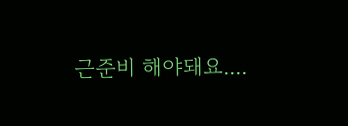근준비 해야돼요....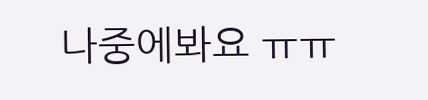나중에봐요 ㅠㅠ